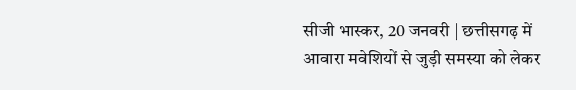सीजी भास्कर, 20 जनवरी | छत्तीसगढ़ में आवारा मवेशियों से जुड़ी समस्या को लेकर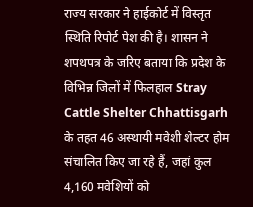राज्य सरकार ने हाईकोर्ट में विस्तृत स्थिति रिपोर्ट पेश की है। शासन ने शपथपत्र के जरिए बताया कि प्रदेश के विभिन्न जिलों में फिलहाल Stray Cattle Shelter Chhattisgarh के तहत 46 अस्थायी मवेशी शेल्टर होम संचालित किए जा रहे हैं, जहां कुल 4,160 मवेशियों को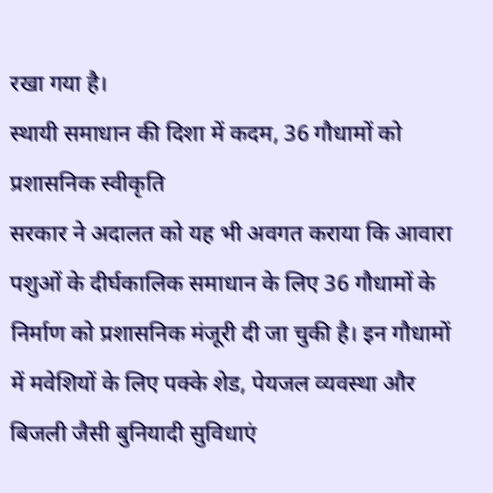रखा गया है।
स्थायी समाधान की दिशा में कदम, 36 गौधामों को प्रशासनिक स्वीकृति
सरकार ने अदालत को यह भी अवगत कराया कि आवारा पशुओं के दीर्घकालिक समाधान के लिए 36 गौधामों के निर्माण को प्रशासनिक मंजूरी दी जा चुकी है। इन गौधामों में मवेशियों के लिए पक्के शेड, पेयजल व्यवस्था और बिजली जैसी बुनियादी सुविधाएं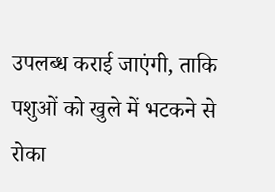उपलब्ध कराई जाएंगी, ताकि पशुओं को खुले में भटकने से रोका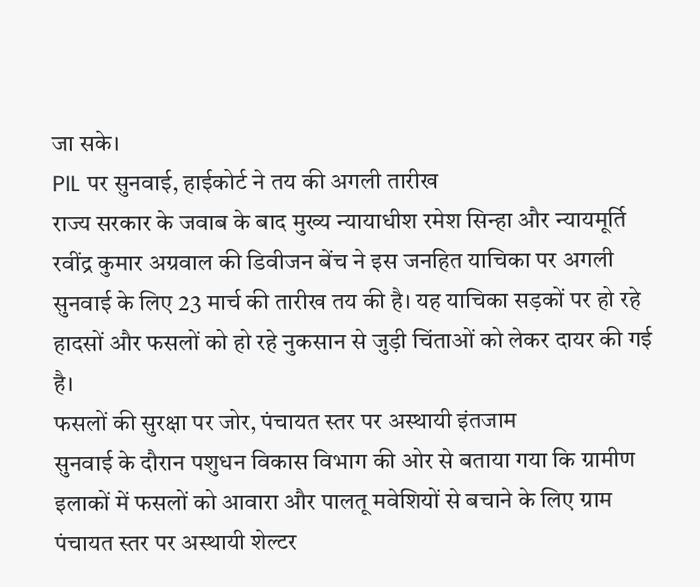जा सके।
PIL पर सुनवाई, हाईकोर्ट ने तय की अगली तारीख
राज्य सरकार के जवाब के बाद मुख्य न्यायाधीश रमेश सिन्हा और न्यायमूर्ति रवींद्र कुमार अग्रवाल की डिवीजन बेंच ने इस जनहित याचिका पर अगली सुनवाई के लिए 23 मार्च की तारीख तय की है। यह याचिका सड़कों पर हो रहे हादसों और फसलों को हो रहे नुकसान से जुड़ी चिंताओं को लेकर दायर की गई है।
फसलों की सुरक्षा पर जोर, पंचायत स्तर पर अस्थायी इंतजाम
सुनवाई के दौरान पशुधन विकास विभाग की ओर से बताया गया कि ग्रामीण इलाकों में फसलों को आवारा और पालतू मवेशियों से बचाने के लिए ग्राम पंचायत स्तर पर अस्थायी शेल्टर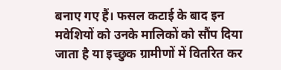बनाए गए हैं। फसल कटाई के बाद इन मवेशियों को उनके मालिकों को सौंप दिया जाता है या इच्छुक ग्रामीणों में वितरित कर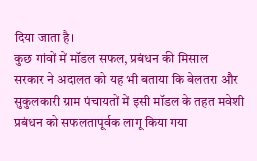दिया जाता है।
कुछ गांवों में मॉडल सफल, प्रबंधन की मिसाल
सरकार ने अदालत को यह भी बताया कि बेलतरा और सुकुलकारी ग्राम पंचायतों में इसी मॉडल के तहत मवेशी प्रबंधन को सफलतापूर्वक लागू किया गया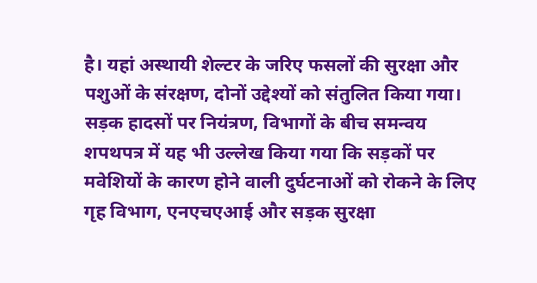है। यहां अस्थायी शेल्टर के जरिए फसलों की सुरक्षा और पशुओं के संरक्षण, दोनों उद्देश्यों को संतुलित किया गया।
सड़क हादसों पर नियंत्रण, विभागों के बीच समन्वय
शपथपत्र में यह भी उल्लेख किया गया कि सड़कों पर मवेशियों के कारण होने वाली दुर्घटनाओं को रोकने के लिए गृह विभाग, एनएचएआई और सड़क सुरक्षा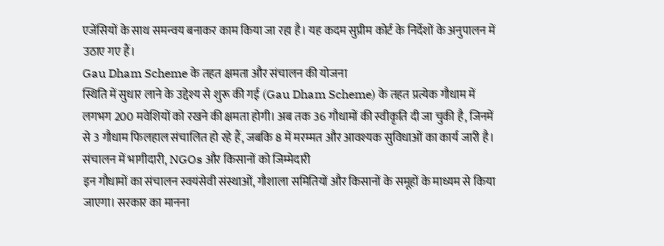एजेंसियों के साथ समन्वय बनाकर काम किया जा रहा है। यह कदम सुप्रीम कोर्ट के निर्देशों के अनुपालन में उठाए गए हैं।
Gau Dham Scheme के तहत क्षमता और संचालन की योजना
स्थिति में सुधार लाने के उद्देश्य से शुरू की गई (Gau Dham Scheme) के तहत प्रत्येक गौधाम में लगभग 200 मवेशियों को रखने की क्षमता होगी। अब तक 36 गौधामों की स्वीकृति दी जा चुकी है, जिनमें से 3 गौधाम फिलहाल संचालित हो रहे हैं, जबकि 8 में मरम्मत और आवश्यक सुविधाओं का कार्य जारी है।
संचालन में भागीदारी, NGOs और किसानों को जिम्मेदारी
इन गौधामों का संचालन स्वयंसेवी संस्थाओं, गौशाला समितियों और किसानों के समूहों के माध्यम से किया जाएगा। सरकार का मानना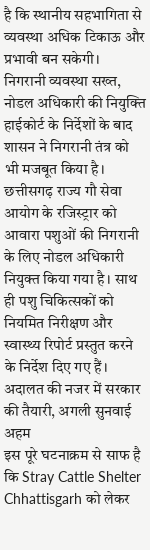है कि स्थानीय सहभागिता से व्यवस्था अधिक टिकाऊ और प्रभावी बन सकेगी।
निगरानी व्यवस्था सख्त, नोडल अधिकारी की नियुक्ति
हाईकोर्ट के निर्देशों के बाद शासन ने निगरानी तंत्र को भी मजबूत किया है। छत्तीसगढ़ राज्य गौ सेवा आयोग के रजिस्ट्रार को आवारा पशुओं की निगरानी के लिए नोडल अधिकारी नियुक्त किया गया है। साथ ही पशु चिकित्सकों को नियमित निरीक्षण और स्वास्थ्य रिपोर्ट प्रस्तुत करने के निर्देश दिए गए हैं।
अदालत की नजर में सरकार की तैयारी, अगली सुनवाई अहम
इस पूरे घटनाक्रम से साफ है कि Stray Cattle Shelter Chhattisgarh को लेकर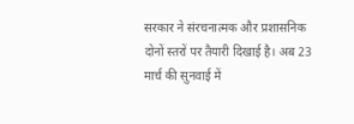सरकार ने संरचनात्मक और प्रशासनिक दोनों स्तरों पर तैयारी दिखाई है। अब 23 मार्च की सुनवाई में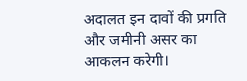अदालत इन दावों की प्रगति और जमीनी असर का आकलन करेगी।